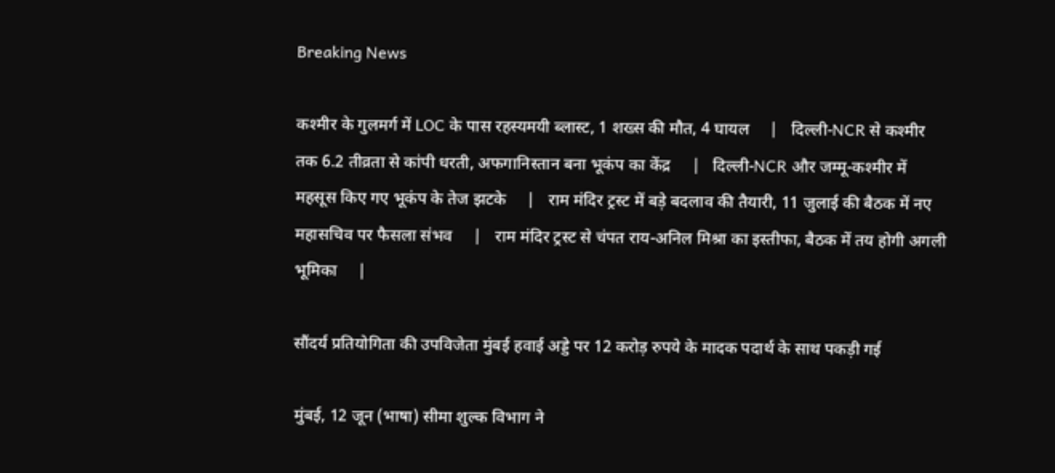Breaking News

कश्मीर के गुलमर्ग में LOC के पास रहस्यमयी ब्लास्ट, 1 शख्स की मौत, 4 घायल     |   दिल्ली-NCR से कश्मीर तक 6.2 तीव्रता से कांपी धरती, अफगानिस्तान बना भूकंप का केंद्र     |   दिल्ली-NCR और जम्मू-कश्मीर में महसूस किए गए भूकंप के तेज झटके     |   राम मंदिर ट्रस्ट में बड़े बदलाव की तैयारी, 11 जुलाई की बैठक में नए महासचिव पर फैसला संभव     |   राम मंदिर ट्रस्ट से चंपत राय-अनिल मिश्रा का इस्तीफा, बैठक में तय होगी अगली भूमिका     |

सौंदर्य प्रतियोगिता की उपविजेता मुंबई हवाई अड्डे पर 12 करोड़ रुपये के मादक पदार्थ के साथ पकड़ी गई

मुंबई, 12 जून (भाषा) सीमा शुल्क विभाग ने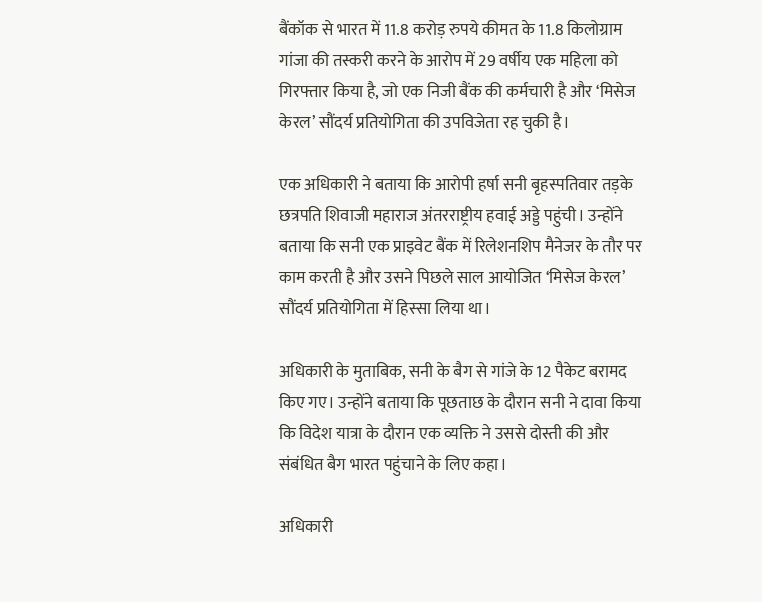बैंकॉक से भारत में 11.8 करोड़ रुपये कीमत के 11.8 किलोग्राम गांजा की तस्करी करने के आरोप में 29 वर्षीय एक महिला को गिरफ्तार किया है, जो एक निजी बैंक की कर्मचारी है और ‘मिसेज केरल’ सौंदर्य प्रतियोगिता की उपविजेता रह चुकी है।

एक अधिकारी ने बताया कि आरोपी हर्षा सनी बृहस्पतिवार तड़के छत्रपति शिवाजी महाराज अंतरराष्ट्रीय हवाई अड्डे पहुंची। उन्होंने बताया कि सनी एक प्राइवेट बैंक में रिलेशनशिप मैनेजर के तौर पर काम करती है और उसने पिछले साल आयोजित ‘मिसेज केरल’ सौंदर्य प्रतियोगिता में हिस्सा लिया था।

अधिकारी के मुताबिक, सनी के बैग से गांजे के 12 पैकेट बरामद किए गए। उन्होंने बताया कि पूछताछ के दौरान सनी ने दावा किया कि विदेश यात्रा के दौरान एक व्यक्ति ने उससे दोस्ती की और संबंधित बैग भारत पहुंचाने के लिए कहा।

अधिकारी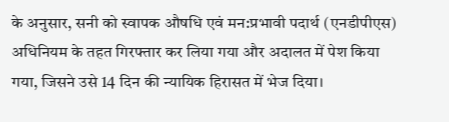के अनुसार, सनी को स्वापक औषधि एवं मन:प्रभावी पदार्थ (एनडीपीएस) अधिनियम के तहत गिरफ्तार कर लिया गया और अदालत में पेश किया गया, जिसने उसे 14 दिन की न्यायिक हिरासत में भेज दिया।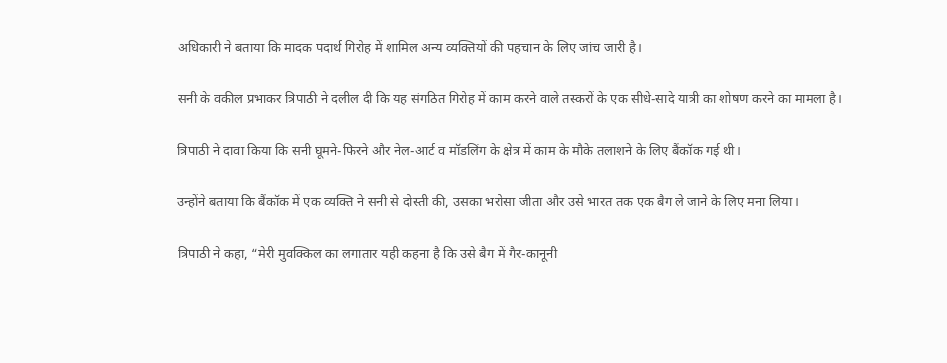अधिकारी ने बताया कि मादक पदार्थ गिरोह में शामिल अन्य व्यक्तियों की पहचान के लिए जांच जारी है।

सनी के वकील प्रभाकर त्रिपाठी ने दलील दी कि यह संगठित गिरोह में काम करने वाले तस्करों के एक सीधे-सादे यात्री का शोषण करने का मामला है।

त्रिपाठी ने दावा किया कि सनी घूमने-फिरने और नेल-आर्ट व मॉडलिंग के क्षेत्र में काम के मौके तलाशने के लिए बैंकॉक गई थी।

उन्होंने बताया कि बैंकॉक में एक व्यक्ति ने सनी से दोस्ती की, उसका भरोसा जीता और उसे भारत तक एक बैग ले जाने के लिए मना लिया।

त्रिपाठी ने कहा, “मेरी मुवक्किल का लगातार यही कहना है कि उसे बैग में गैर-कानूनी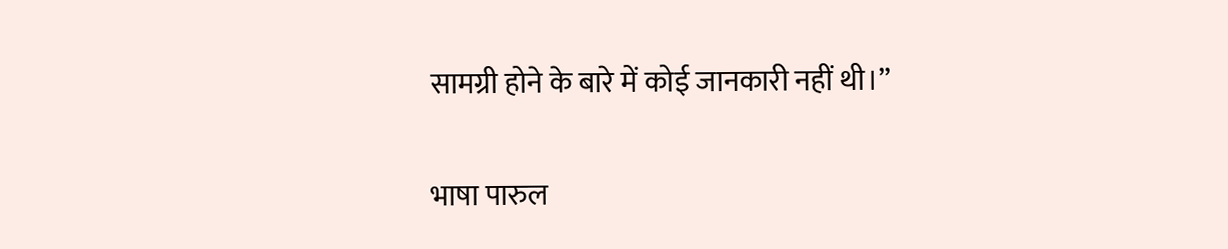सामग्री होने के बारे में कोई जानकारी नहीं थी।”

भाषा पारुल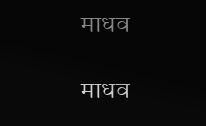माधव

माधव